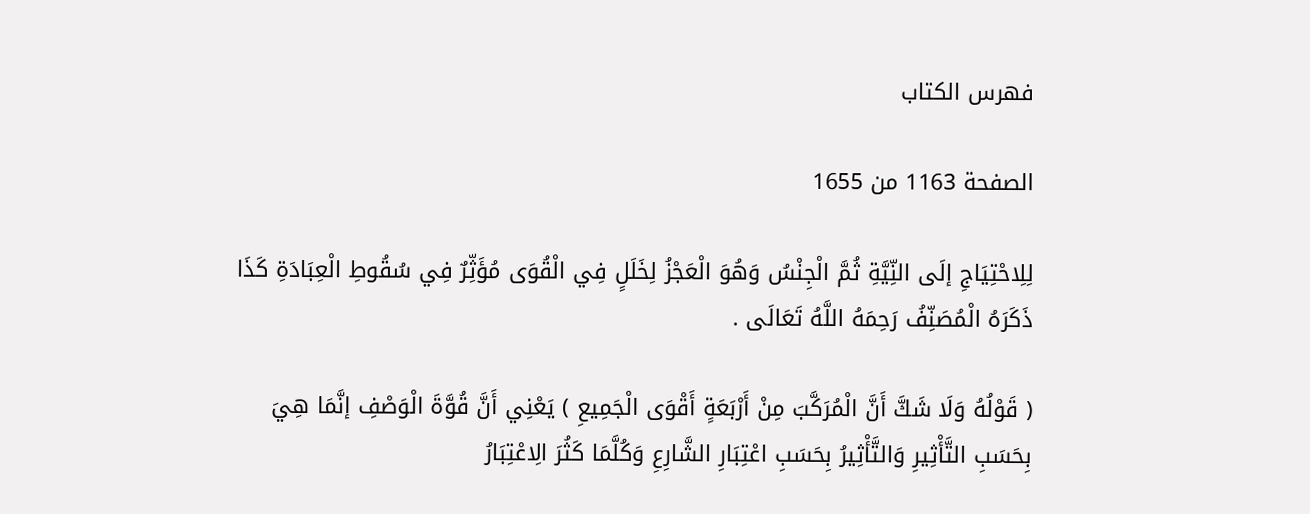فهرس الكتاب

الصفحة 1163 من 1655

لِلِاحْتِيَاجِ إلَى النِّيَّةِ ثُمَّ الْجِنْسُ وَهُوَ الْعَجْزُ لِخَلَلٍ فِي الْقُوَى مُؤَثِّرٌ فِي سُقُوطِ الْعِبَادَةِ كَذَا ذَكَرَهُ الْمُصَنِّفُ رَحِمَهُ اللَّهُ تَعَالَى .

( قَوْلُهُ وَلَا شَكَّ أَنَّ الْمُرَكَّبَ مِنْ أَرْبَعَةٍ أَقْوَى الْجَمِيعِ ) يَعْنِي أَنَّ قُوَّةَ الْوَصْفِ إنَّمَا هِيَ بِحَسَبِ التَّأْثِيرِ وَالتَّأْثِيرُ بِحَسَبِ اعْتِبَارِ الشَّارِعِ وَكُلَّمَا كَثُرَ الِاعْتِبَارُ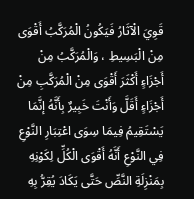قَوِيَ الْآثَارُ فَيَكُونُ الْمُرَكَّبُ أَقْوَى مِنْ الْبَسِيطِ ، وَالْمُرَكَّبُ مِنْ أَجْزَاءٍ أَكْثَرَ أَقْوَى مِنْ الْمُرَكَّبِ مِنْ أَجْزَاءٍ أَقَلَّ وَأَنْتَ خَبِيرٌ بِأَنَّهُ إنَّمَا يَسْتَقِيمُ فِيمَا سِوَى اعْتِبَارِ النَّوْعِ فِي النَّوْعِ أَنَّهُ أَقْوَى الْكُلِّ لِكَوْنِهِ بِمَنْزِلَةِ النَّصِّ حَتَّى يَكَادَ يُقِرُّ بِهِ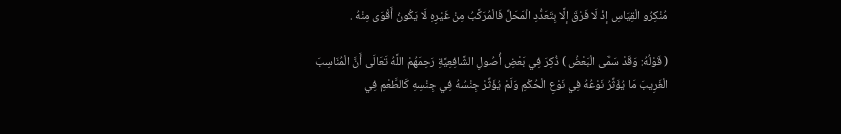مُنْكِرُو الْقِيَاسِ إذْ لَا فَرْقَ إلَّا بِتَعَدُّدِ الْمَحَلِّ فَالْمُرَكَّبُ مِنْ غَيْرِهِ لَا يَكُونُ أَقْوَى مِنْهُ .

( قَوْلُهُ: وَقَدْ سَمَّى الْبَعْضُ ) ذُكِرَ فِي بَعْضِ أُصُولِ الشَّافِعِيَّةِ رَحِمَهُمْ اللَّهُ تَعَالَى أَنَّ الْمُنَاسِبَ الْغَرِيبَ مَا يُؤَثِّرُ نَوْعُهُ فِي نَوْعِ الْحُكْمِ وَلَمْ يُؤَثِّرْ جِنْسُهُ فِي جِنْسِهِ كَالطَّعْمِ فِي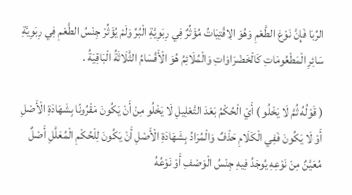الرِّبَا فَإِنَّ نَوْعَ الطَّعْمِ وَهُوَ الِاقْتِيَاتُ مُؤَثِّرٌ فِي رِبَوِيَّةِ الْبُرِّ وَلَمْ يُؤَثِّرْ جِنْسُ الطَّعْمِ فِي رِبَوِيَّةِ سَائِرِ الْمَطْعُومَاتِ كَالْخَضْرَاوَاتِ وَالْمُلَائِمُ هُوَ الْأَقْسَامُ الثَّلَاثَةُ الْبَاقِيَةُ .

( قَوْلُهُ ثُمَّ لَا يَخْلُو ) أَيْ الْحُكْمُ بَعْدَ التَّعْلِيلِ لَا يَخْلُو مِنْ أَنْ يَكُونَ مَقْرُونًا بِشَهَادَةِ الْأَصْلِ أَوْ لَا يَكُونَ فَفِي الْكَلَامِ حَذْفٌ وَالْمُرَادُ بِشَهَادَةِ الْأَصْلِ أَنْ يَكُونَ لِلْحُكْمِ الْمُعَلَّلِ أَصْلٌ مُعَيَّنٌ مِنْ نَوْعِهِ يُوجَدُ فِيهِ جِنْسُ الْوَصْفِ أَوْ نَوْعُهُ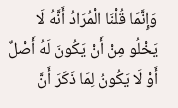وَإِنَّمَا قُلْنَا الْمُرَادُ أَنَّهُ لَا يَخْلُو مِنْ أَنْ يَكُونَ لَهُ أَصْلٌ أَوْ لَا يَكُونُ لِمَا ذَكَرَ أَنَّ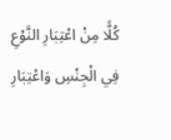كُلًّا مِنْ اعْتِبَارِ النَّوْعِ فِي الْجِنْسِ وَاعْتِبَارِ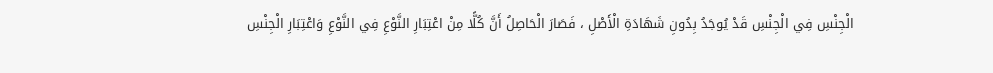الْجِنْسِ فِي الْجِنْسِ قَدْ يُوجَدُ بِدُونِ شَهَادَةِ الْأَصْلِ ، فَصَارَ الْحَاصِلُ أَنَّ كُلًّا مِنْ اعْتِبَارِ النَّوْعِ فِي النَّوْعِ وَاعْتِبَارِ الْجِنْسِ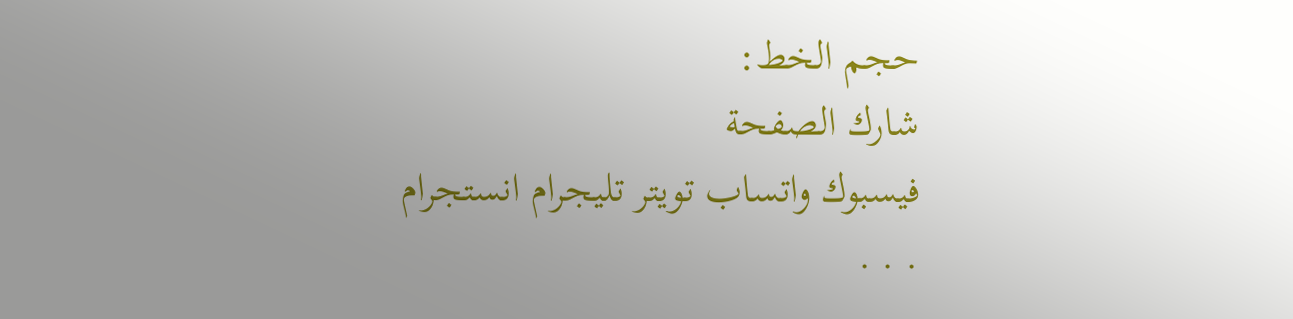حجم الخط:
شارك الصفحة
فيسبوك واتساب تويتر تليجرام انستجرام
. . .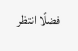فضلًا انتظر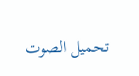تحميل الصوت